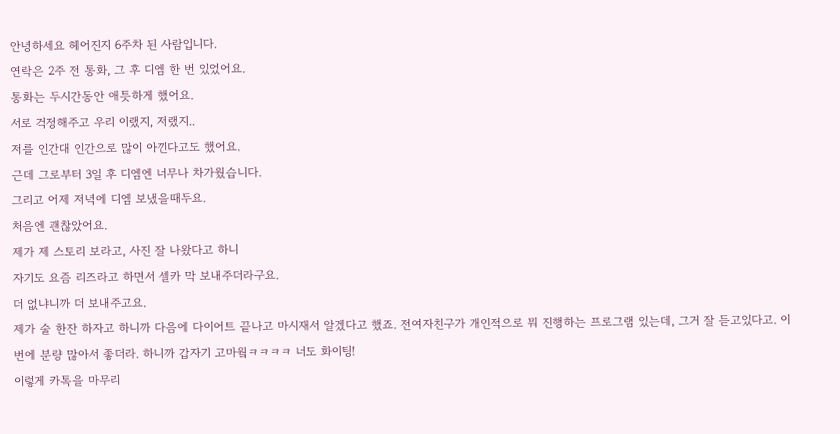안녕하세요 헤어진지 6주차 된 사람입니다.
연락은 2주 전 통화, 그 후 디엠 한 번 있었어요.
통화는 두시간동안 애틋하게 했어요.
서로 걱정해주고 우리 이랬지, 저랬지..
저를 인간대 인간으로 많이 아낀다고도 했어요.
근데 그로부터 3일 후 디엠엔 너무나 차가웠습니다.
그리고 어제 저녁에 디엠 보냈을때두요.
처음엔 괜찮았어요.
제가 제 스토리 보라고, 사진 잘 나왔다고 하니
자기도 요즘 리즈라고 하면서 셀카 막 보내주더라구요.
더 없냐니까 더 보내주고요.
제가 술 한잔 하자고 하니까 다음에 다이어트 끝나고 마시재서 알겠다고 했죠. 전여자친구가 개인적으로 뭐 진행하는 프로그램 있는데, 그거 잘 듣고있다고. 이번에 분량 많아서 좋더라. 하니까 갑자기 고마웤ㅋㅋㅋㅋ 너도 화이팅!
이렇게 카톡을 마무리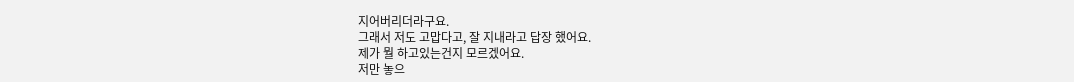지어버리더라구요.
그래서 저도 고맙다고, 잘 지내라고 답장 했어요.
제가 뭘 하고있는건지 모르겠어요.
저만 놓으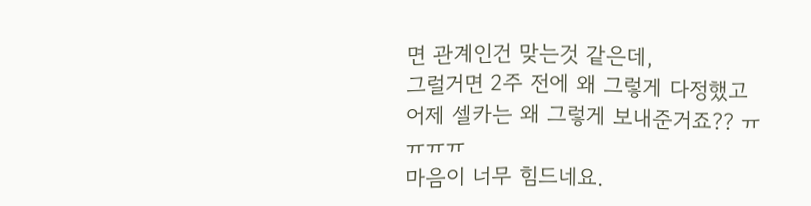면 관계인건 맞는것 같은데,
그럴거면 2주 전에 왜 그렇게 다정했고
어제 셀카는 왜 그렇게 보내준거죠?? ㅠㅠㅠㅠ
마음이 너무 힘드네요.